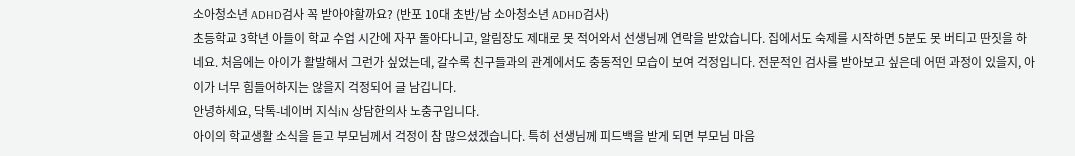소아청소년 ADHD검사 꼭 받아야할까요? (반포 10대 초반/남 소아청소년 ADHD검사)
초등학교 3학년 아들이 학교 수업 시간에 자꾸 돌아다니고, 알림장도 제대로 못 적어와서 선생님께 연락을 받았습니다. 집에서도 숙제를 시작하면 5분도 못 버티고 딴짓을 하네요. 처음에는 아이가 활발해서 그런가 싶었는데, 갈수록 친구들과의 관계에서도 충동적인 모습이 보여 걱정입니다. 전문적인 검사를 받아보고 싶은데 어떤 과정이 있을지, 아이가 너무 힘들어하지는 않을지 걱정되어 글 남깁니다.
안녕하세요, 닥톡-네이버 지식iN 상담한의사 노충구입니다.
아이의 학교생활 소식을 듣고 부모님께서 걱정이 참 많으셨겠습니다. 특히 선생님께 피드백을 받게 되면 부모님 마음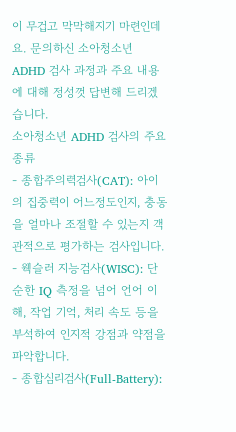이 무겁고 막막해지기 마련인데요. 문의하신 소아청소년 ADHD 검사 과정과 주요 내용에 대해 정성껏 답변해 드리겠습니다.
소아청소년 ADHD 검사의 주요 종류
- 종합주의력검사(CAT): 아이의 집중력이 어느정도인지, 충동을 얼마나 조절할 수 있는지 객관적으로 평가하는 검사입니다.
- 웩슬러 지능검사(WISC): 단순한 IQ 측정을 넘어 언어 이해, 작업 기억, 처리 속도 등을 부석하여 인지적 강점과 약점을 파악합니다.
- 종합심리검사(Full-Battery):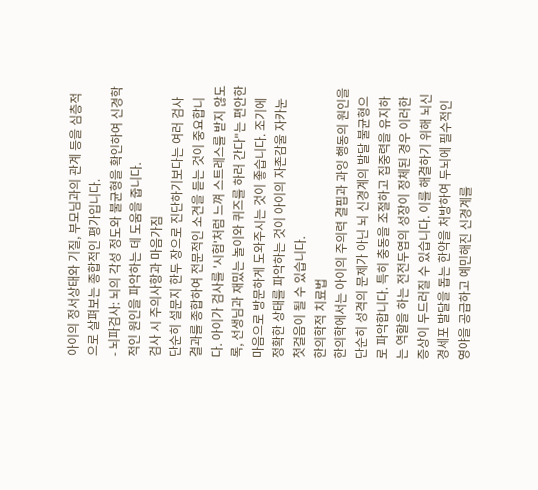아이의 정서상태와 기질, 부모님과의 관계 등을 심층적으로 살펴보는 종합적인 평가입니다.
- 뇌파검사: 뇌의 각성 정도와 불균형을 확인하여 신경학적인 원인을 파악하는 데 도움을 줍니다.
검사 시 주의사항과 마음가짐
단순히 설문지 한두 장으로 진단하기보다는 여러 검사 결과를 종합하여 전문적인 소견을 듣는 것이 중요합니다. 아이가 검사를 '시험'처럼 느껴 스트레스를 받지 않도록, 선생님과 재밌는 놀이와 퀴즈를 하러 간다"는 편안한 마음으로 방문하게 도와주시는 것이 좋습니다. 조기에 정확한 상태를 파악하는 것이 아이의 자존감울 자카눈 첫걸음이 될 수 있습니다.
한의학적 치료법
한의학에서는 아이의 주의력 결핍과 과잉 행동의 원인을 단순히 성격의 문제가 아닌 뇌 신경계의 발달 불균형으로 파악합니다. 특히 충동을 조절하고 집중력을 유지하는 역할을 하는 전전두엽의 성장이 정체된 경우 이러한 증상이 두드러질 수 있습니다. 이를 해결하기 위해 뇌신경세포 발달을 돕는 한약을 처방하여 두뇌에 필수적인 영야을 공급하고 예민해진 신경계를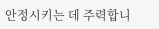안정시키는 데 주력합니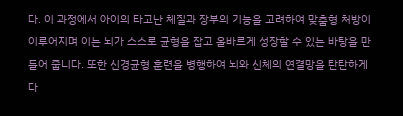다. 이 과정에서 아이의 타고난 체질과 장부의 기능을 고려하여 맞춤형 처방이 이루어지며 이는 뇌가 스스로 균형을 잡고 올바르게 성장할 수 있는 바탕을 만들어 줍니다. 또한 신경균형 훈련을 병행하여 뇌와 신체의 연결망을 탄탄하게 다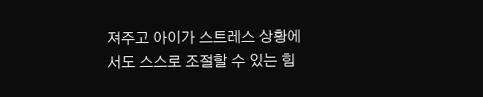져주고 아이가 스트레스 상황에서도 스스로 조절할 수 있는 힘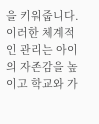을 키워줍니다. 이러한 체계적인 관리는 아이의 자존감을 높이고 학교와 가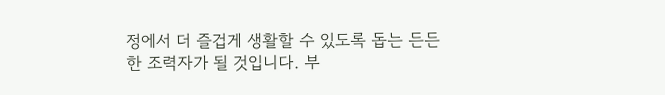정에서 더 즐겁게 생활할 수 있도록 돕는 든든한 조력자가 될 것입니다. 부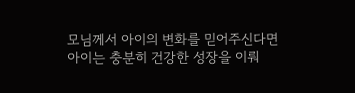모님께서 아이의 변화를 믿어주신다면 아이는 충분히 건강한 성장을 이뤄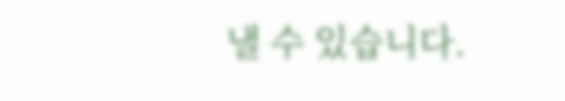낼 수 있습니다.